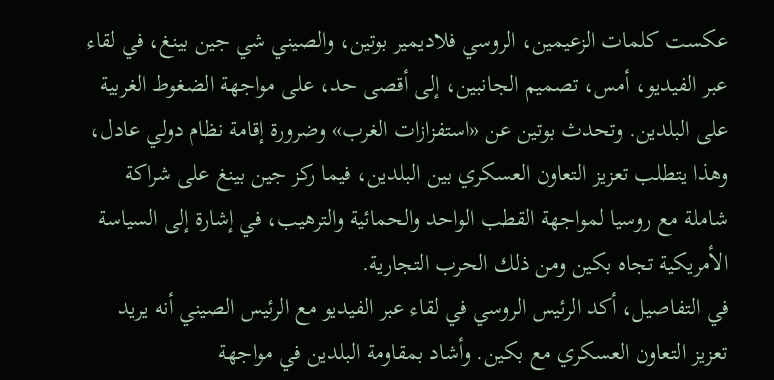عكست كلمات الزعيمين، الروسي فلاديمير بوتين، والصيني شي جين بينغ، في لقاء عبر الفيديو، أمس، تصميم الجانبين، إلى أقصى حد، على مواجهة الضغوط الغربية على البلدين. وتحدث بوتين عن «استفزازات الغرب» وضرورة إقامة نظام دولي عادل، وهذا يتطلب تعزيز التعاون العسكري بين البلدين، فيما ركز جين بينغ على شراكة شاملة مع روسيا لمواجهة القطب الواحد والحمائية والترهيب، في إشارة إلى السياسة الأمريكية تجاه بكين ومن ذلك الحرب التجارية.
في التفاصيل، أكد الرئيس الروسي في لقاء عبر الفيديو مع الرئيس الصيني أنه يريد تعزيز التعاون العسكري مع بكين. وأشاد بمقاومة البلدين في مواجهة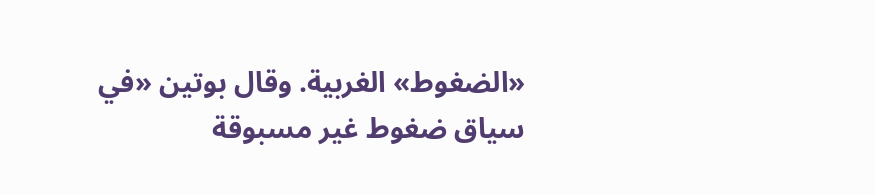«الضغوط» الغربية. وقال بوتين «في سياق ضغوط غير مسبوقة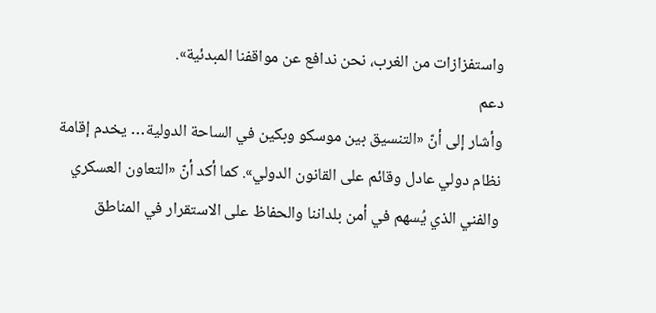واستفزازات من الغرب، نحن ندافع عن مواقفنا المبدئية».
دعم
وأشار إلى أنّ «التنسيق بين موسكو وبكين في الساحة الدولية… يخدم إقامة نظام دولي عادل وقائم على القانون الدولي». كما أكد أنّ «التعاون العسكري والفني الذي يُسهم في أمن بلداننا والحفاظ على الاستقرار في المناطق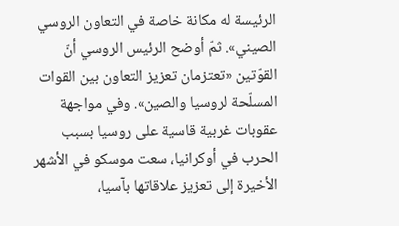الرئيسة له مكانة خاصة في التعاون الروسي الصيني». ثمّ أوضح الرئيس الروسي أنّ القوّتين «تعتزمان تعزيز التعاون بين القوات المسلّحة لروسيا والصين». وفي مواجهة عقوبات غربية قاسية على روسيا بسبب الحرب في أوكرانيا، سعت موسكو في الأشهر الأخيرة إلى تعزيز علاقاتها بآسيا،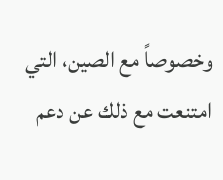وخصوصاً مع الصين، التي امتنعت مع ذلك عن دعم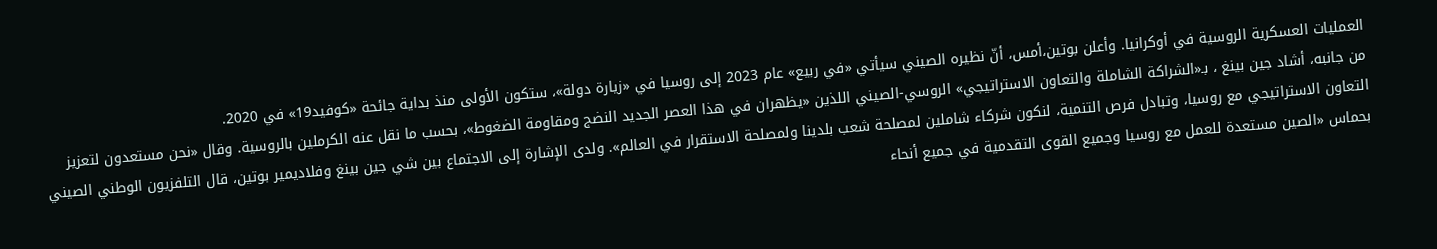العمليات العسكرية الروسية في أوكرانيا. وأعلن بوتين،أمس، أنّ نظيره الصيني سيأتي «في ربيع» عام 2023 إلى روسيا في «زيارة دولة»، ستكون الأولى منذ بداية جائحة «كوفيد19» في 2020.
من جانبه، أشاد جين بينغ ، بـ«الشراكة الشاملة والتعاون الاستراتيجي» الروسي-الصيني اللذين «يظهران في هذا العصر الجديد النضج ومقاومة الضغوط»، بحسب ما نقل عنه الكرملين بالروسية. وقال «نحن مستعدون لتعزيز التعاون الاستراتيجي مع روسيا، وتبادل فرص التنمية، لنكون شركاء شاملين لمصلحة شعب بلدينا ولمصلحة الاستقرار في العالم». ولدى الإشارة إلى الاجتماع بين شي جين بينغ وفلاديمير بوتين، قال التلفزيون الوطني الصيني بحماس «الصين مستعدة للعمل مع روسيا وجميع القوى التقدمية في جميع أنحاء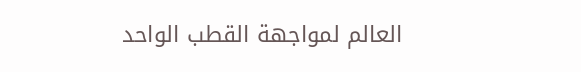العالم لمواجهة القطب الواحد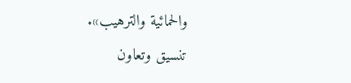والحمائية والترهيب».
تنسيق وتعاون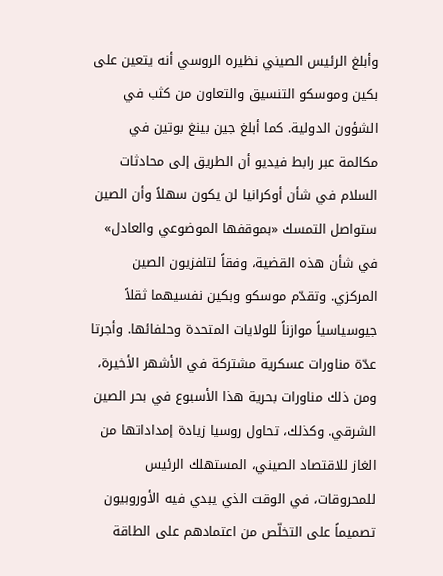وأبلغ الرئيس الصيني نظيره الروسي أنه يتعين على بكين وموسكو التنسيق والتعاون من كثب في الشؤون الدولية. كما أبلغ جين بينغ بوتين في مكالمة عبر رابط فيديو أن الطريق إلى محادثات السلام في شأن أوكرانيا لن يكون سهلاً وأن الصين ستواصل التمسك «بموقفها الموضوعي والعادل» في شأن هذه القضية، وفقاً لتلفزيون الصين المركزي. وتقدّم موسكو وبكين نفسيهما ثقلاً جيوسياسياً موازناً للولايات المتحدة وحلفائها. وأجرتا عدّة مناورات عسكرية مشتركة في الأشهر الأخيرة، ومن ذلك مناورات بحرية هذا الأسبوع في بحر الصين الشرقي. وكذلك، تحاول روسيا زيادة إمداداتها من الغاز للاقتصاد الصيني، المستهلك الرئيس للمحروقات، في الوقت الذي يبدي فيه الأوروبيون تصميماً على التخلّص من اعتمادهم على الطاقة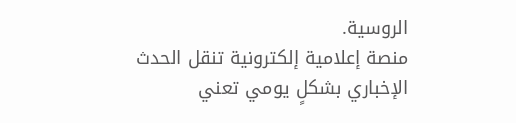الروسية.
منصة إعلامية إلكترونية تنقل الحدث الإخباري بشكلٍ يومي تعني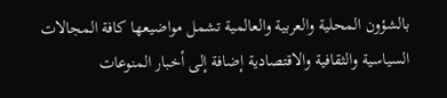بالشؤون المحلية والعربية والعالمية تشمل مواضيعها كافة المجالات السياسية والثقافية والاقتصادية إضافة إلى أخبار المنوعات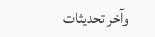وآخر تحديثات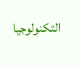التكنولوجيا